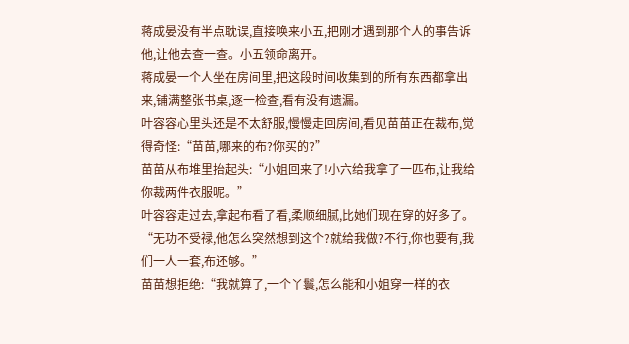蒋成晏没有半点耽误,直接唤来小五,把刚才遇到那个人的事告诉他,让他去查一查。小五领命离开。
蒋成晏一个人坐在房间里,把这段时间收集到的所有东西都拿出来,铺满整张书桌,逐一检查,看有没有遗漏。
叶容容心里头还是不太舒服,慢慢走回房间,看见苗苗正在裁布,觉得奇怪:“苗苗,哪来的布?你买的?”
苗苗从布堆里抬起头:“小姐回来了!小六给我拿了一匹布,让我给你裁两件衣服呢。”
叶容容走过去,拿起布看了看,柔顺细腻,比她们现在穿的好多了。
“无功不受禄,他怎么突然想到这个?就给我做?不行,你也要有,我们一人一套,布还够。”
苗苗想拒绝:“我就算了,一个丫鬟,怎么能和小姐穿一样的衣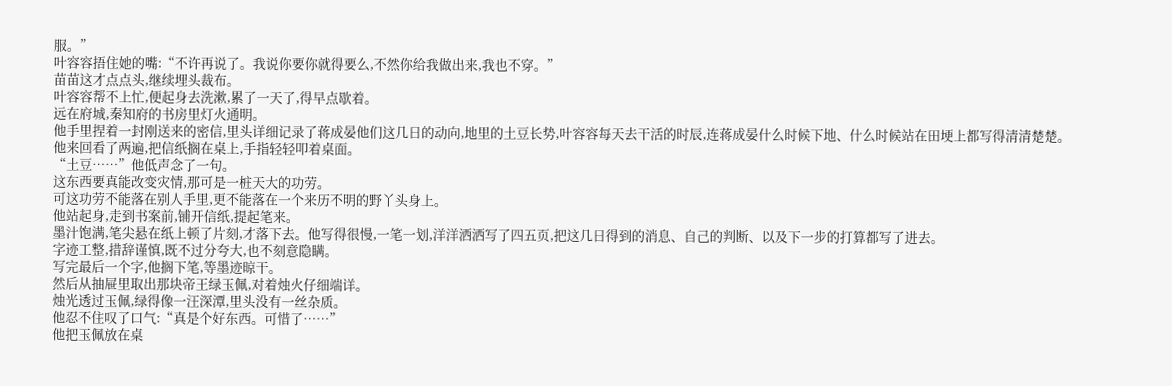服。”
叶容容捂住她的嘴:“不许再说了。我说你要你就得要么,不然你给我做出来,我也不穿。”
苗苗这才点点头,继续埋头裁布。
叶容容帮不上忙,便起身去洗漱,累了一天了,得早点歇着。
远在府城,秦知府的书房里灯火通明。
他手里捏着一封刚送来的密信,里头详细记录了蒋成晏他们这几日的动向,地里的土豆长势,叶容容每天去干活的时辰,连蒋成晏什么时候下地、什么时候站在田埂上都写得清清楚楚。
他来回看了两遍,把信纸搁在桌上,手指轻轻叩着桌面。
“土豆……”他低声念了一句。
这东西要真能改变灾情,那可是一桩天大的功劳。
可这功劳不能落在别人手里,更不能落在一个来历不明的野丫头身上。
他站起身,走到书案前,铺开信纸,提起笔来。
墨汁饱满,笔尖悬在纸上顿了片刻,才落下去。他写得很慢,一笔一划,洋洋洒洒写了四五页,把这几日得到的消息、自己的判断、以及下一步的打算都写了进去。
字迹工整,措辞谨慎,既不过分夸大,也不刻意隐瞒。
写完最后一个字,他搁下笔,等墨迹晾干。
然后从抽屉里取出那块帝王绿玉佩,对着烛火仔细端详。
烛光透过玉佩,绿得像一汪深潭,里头没有一丝杂质。
他忍不住叹了口气:“真是个好东西。可惜了……”
他把玉佩放在桌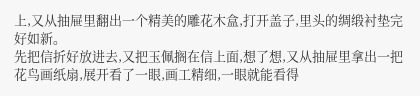上,又从抽屉里翻出一个精美的雕花木盒,打开盖子,里头的绸缎衬垫完好如新。
先把信折好放进去,又把玉佩搁在信上面,想了想,又从抽屉里拿出一把花鸟画纸扇,展开看了一眼,画工精细,一眼就能看得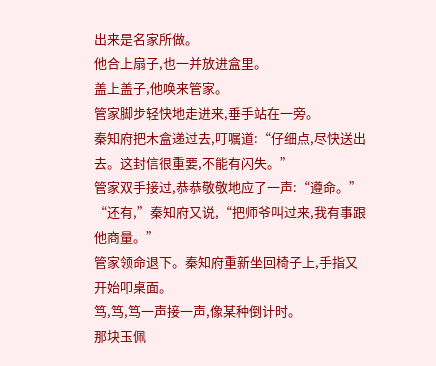出来是名家所做。
他合上扇子,也一并放进盒里。
盖上盖子,他唤来管家。
管家脚步轻快地走进来,垂手站在一旁。
秦知府把木盒递过去,叮嘱道:“仔细点,尽快送出去。这封信很重要,不能有闪失。”
管家双手接过,恭恭敬敬地应了一声:“遵命。”
“还有,”秦知府又说,“把师爷叫过来,我有事跟他商量。”
管家领命退下。秦知府重新坐回椅子上,手指又开始叩桌面。
笃,笃,笃一声接一声,像某种倒计时。
那块玉佩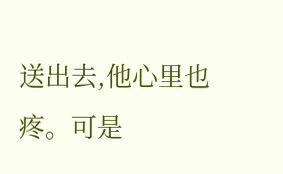送出去,他心里也疼。可是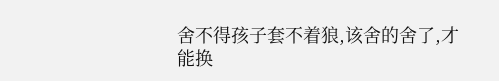舍不得孩子套不着狼,该舍的舍了,才能换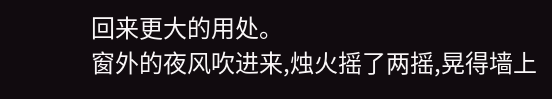回来更大的用处。
窗外的夜风吹进来,烛火摇了两摇,晃得墙上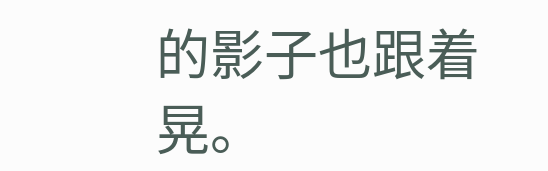的影子也跟着晃。